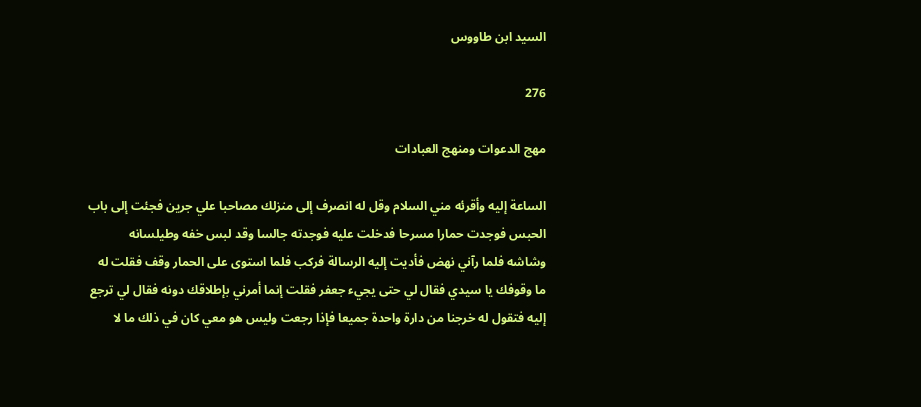السيد ابن طاووس

276

مهج الدعوات ومنهج العبادات

الساعة إليه وأقرئه مني السلام وقل له انصرف إلى منزلك مصاحبا علي جرين فجئت إلى باب الحبس فوجدت حمارا مسرحا فدخلت عليه فوجدته جالسا وقد لبس خفه وطيلسانه وشاشه فلما رآني نهض فأديت إليه الرسالة فركب فلما استوى على الحمار وقف فقلت له ما وقوفك يا سيدي فقال لي حتى يجيء جعفر فقلت إنما أمرني بإطلاقك دونه فقال لي ترجع إليه فتقول له خرجنا من دارة واحدة جميعا فإذا رجعت وليس هو معي كان في ذلك ما لا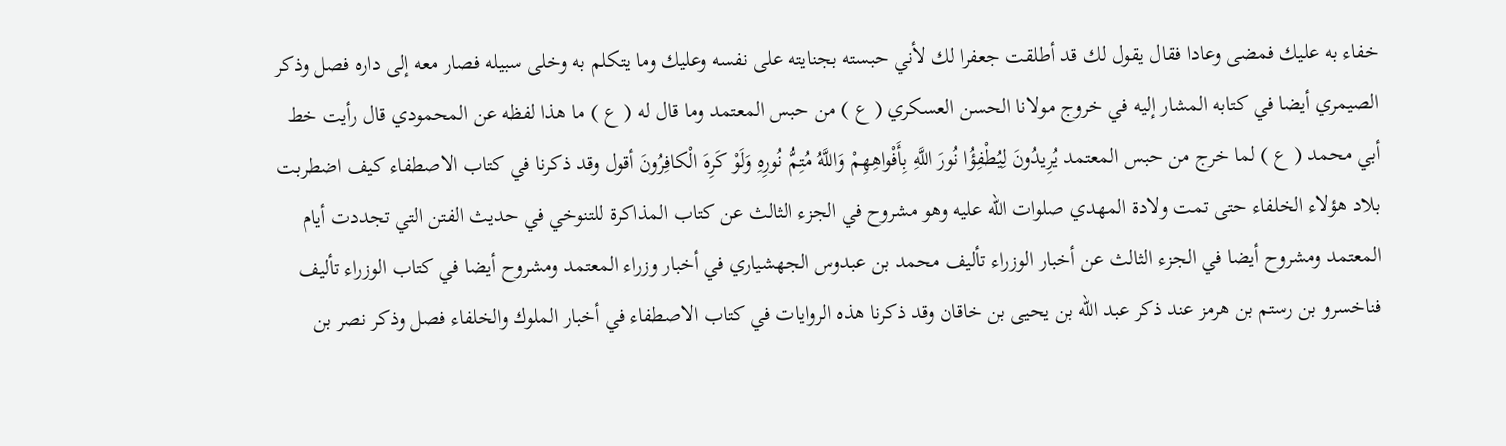خفاء به عليك فمضى وعادا فقال يقول لك قد أطلقت جعفرا لك لأني حبسته بجنايته على نفسه وعليك وما يتكلم به وخلى سبيله فصار معه إلى داره فصل وذكر الصيمري أيضا في كتابه المشار إليه في خروج مولانا الحسن العسكري ( ع ) من حبس المعتمد وما قال له ( ع ) ما هذا لفظه عن المحمودي قال رأيت خط أبي محمد ( ع ) لما خرج من حبس المعتمد يُرِيدُونَ لِيُطْفِؤُا نُورَ اللَّهِ بِأَفْواهِهِمْ وَاللَّهُ مُتِمُّ نُورِهِ وَلَوْ كَرِهَ الْكافِرُونَ أقول وقد ذكرنا في كتاب الاصطفاء كيف اضطربت بلاد هؤلاء الخلفاء حتى تمت ولادة المهدي صلوات الله عليه وهو مشروح في الجزء الثالث عن كتاب المذاكرة للتنوخي في حديث الفتن التي تجددت أيام المعتمد ومشروح أيضا في الجزء الثالث عن أخبار الوزراء تأليف محمد بن عبدوس الجهشياري في أخبار وزراء المعتمد ومشروح أيضا في كتاب الوزراء تأليف فناخسرو بن رستم بن هرمز عند ذكر عبد الله بن يحيى بن خاقان وقد ذكرنا هذه الروايات في كتاب الاصطفاء في أخبار الملوك والخلفاء فصل وذكر نصر بن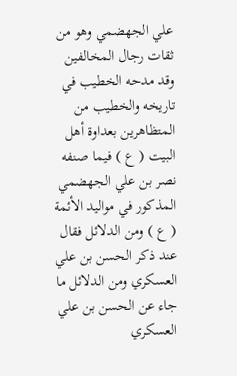علي الجهضمي وهو من ثقات رجال المخالفين وقد مدحه الخطيب في تاريخه والخطيب من المتظاهرين بعداوة أهل البيت ( ع ) فيما صنفه نصر بن علي الجهضمي المذكور في مواليد الأئمة ( ع ) ومن الدلائل فقال عند ذكر الحسن بن علي العسكري ومن الدلائل ما جاء عن الحسن بن علي العسكري